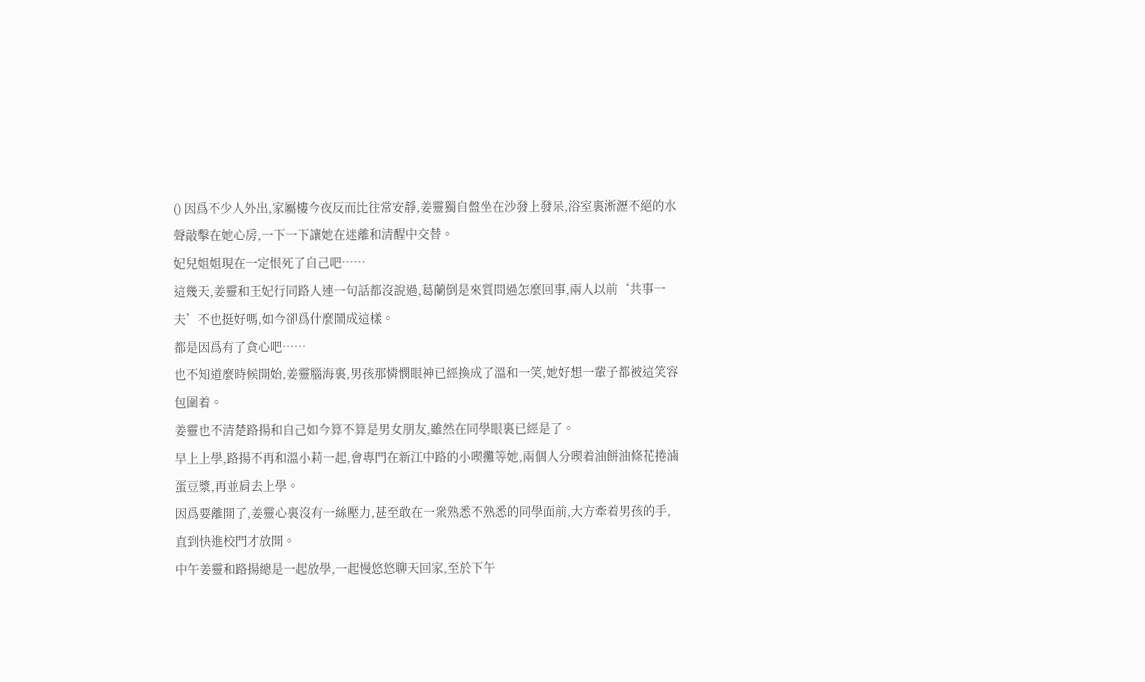() 因爲不少人外出,家屬樓今夜反而比往常安靜,姜靈獨自盤坐在沙發上發呆,浴室裏淅瀝不絕的水聲敲擊在她心房,一下一下讓她在迷離和清醒中交替。
妃兒姐姐現在一定恨死了自己吧……
這幾天,姜靈和王妃行同路人連一句話都沒說過,葛蘭倒是來質問過怎麼回事,兩人以前‘共事一夫’不也挺好嗎,如今卻爲什麼鬧成這樣。
都是因爲有了貪心吧……
也不知道麼時候開始,姜靈腦海裏,男孩那憐憫眼神已經換成了溫和一笑,她好想一輩子都被這笑容包圍着。
姜靈也不清楚路揚和自己如今算不算是男女朋友,雖然在同學眼裏已經是了。
早上上學,路揚不再和溫小莉一起,會專門在新江中路的小喫攤等她,兩個人分喫着油餅油條花捲滷蛋豆漿,再並肩去上學。
因爲要離開了,姜靈心裏沒有一絲壓力,甚至敢在一衆熟悉不熟悉的同學面前,大方牽着男孩的手,直到快進校門才放開。
中午姜靈和路揚總是一起放學,一起慢悠悠聊天回家,至於下午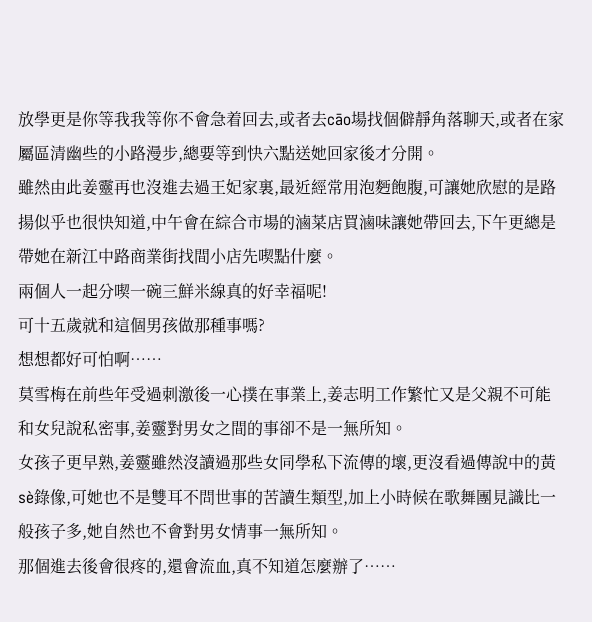放學更是你等我我等你不會急着回去,或者去cāo場找個僻靜角落聊天,或者在家屬區清幽些的小路漫步,總要等到快六點送她回家後才分開。
雖然由此姜靈再也沒進去過王妃家裏,最近經常用泡麪飽腹,可讓她欣慰的是路揚似乎也很快知道,中午會在綜合市場的滷菜店買滷味讓她帶回去,下午更總是帶她在新江中路商業街找間小店先喫點什麼。
兩個人一起分喫一碗三鮮米線真的好幸福呢!
可十五歲就和這個男孩做那種事嗎?
想想都好可怕啊……
莫雪梅在前些年受過刺激後一心撲在事業上,姜志明工作繁忙又是父親不可能和女兒說私密事,姜靈對男女之間的事卻不是一無所知。
女孩子更早熟,姜靈雖然沒讀過那些女同學私下流傳的壞,更沒看過傳說中的黃sè錄像,可她也不是雙耳不問世事的苦讀生類型,加上小時候在歌舞團見識比一般孩子多,她自然也不會對男女情事一無所知。
那個進去後會很疼的,還會流血,真不知道怎麼辦了……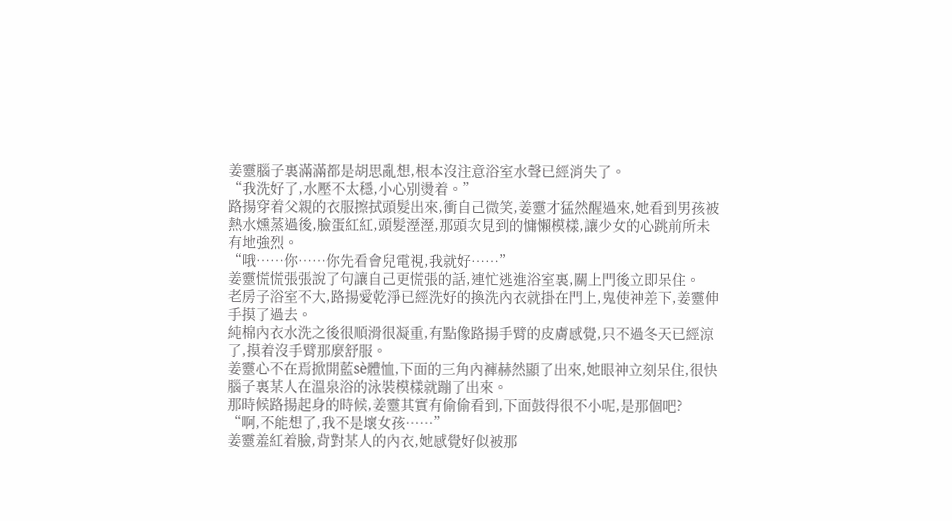姜靈腦子裏滿滿都是胡思亂想,根本沒注意浴室水聲已經消失了。
“我洗好了,水壓不太穩,小心別燙着。”
路揚穿着父親的衣服擦拭頭髮出來,衝自己微笑,姜靈才猛然醒過來,她看到男孩被熱水燻蒸過後,臉蛋紅紅,頭髮溼溼,那頭次見到的慵懶模樣,讓少女的心跳前所未有地強烈。
“哦……你……你先看會兒電視,我就好……”
姜靈慌慌張張說了句讓自己更慌張的話,連忙逃進浴室裏,關上門後立即呆住。
老房子浴室不大,路揚愛乾淨已經洗好的換洗內衣就掛在門上,鬼使神差下,姜靈伸手摸了過去。
純棉內衣水洗之後很順滑很凝重,有點像路揚手臂的皮膚感覺,只不過冬天已經涼了,摸着沒手臂那麼舒服。
姜靈心不在焉掀開藍sè體恤,下面的三角內褲赫然顯了出來,她眼神立刻呆住,很快腦子裏某人在溫泉浴的泳裝模樣就蹦了出來。
那時候路揚起身的時候,姜靈其實有偷偷看到,下面鼓得很不小呢,是那個吧?
“啊,不能想了,我不是壞女孩……”
姜靈羞紅着臉,背對某人的內衣,她感覺好似被那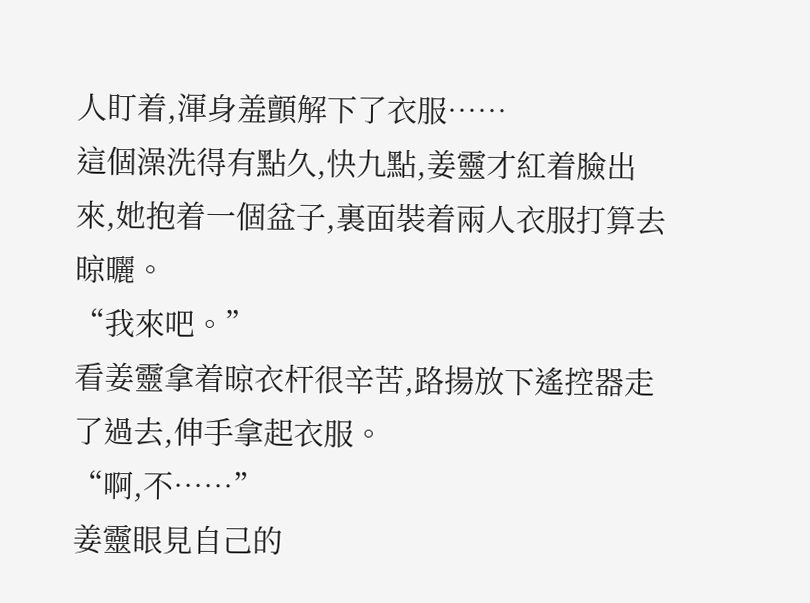人盯着,渾身羞顫解下了衣服……
這個澡洗得有點久,快九點,姜靈才紅着臉出來,她抱着一個盆子,裏面裝着兩人衣服打算去晾曬。
“我來吧。”
看姜靈拿着晾衣杆很辛苦,路揚放下遙控器走了過去,伸手拿起衣服。
“啊,不……”
姜靈眼見自己的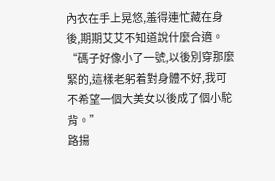內衣在手上晃悠,羞得連忙藏在身後,期期艾艾不知道說什麼合適。
“碼子好像小了一號,以後別穿那麼緊的,這樣老躬着對身體不好,我可不希望一個大美女以後成了個小駝背。”
路揚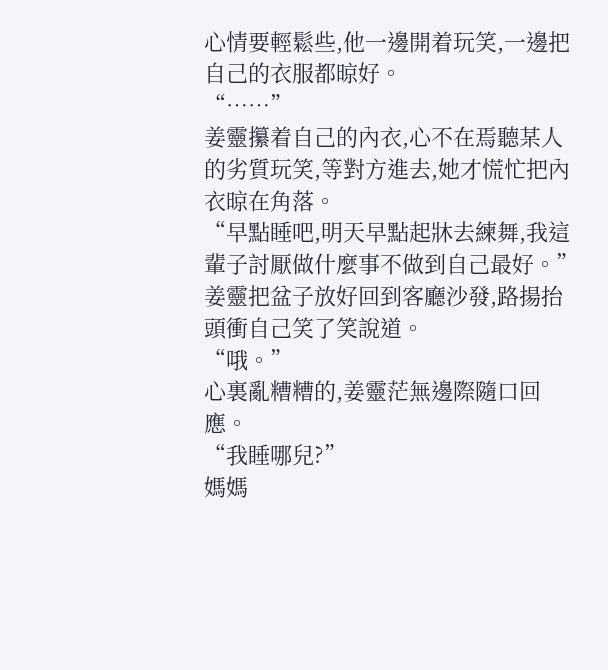心情要輕鬆些,他一邊開着玩笑,一邊把自己的衣服都晾好。
“……”
姜靈攥着自己的內衣,心不在焉聽某人的劣質玩笑,等對方進去,她才慌忙把內衣晾在角落。
“早點睡吧,明天早點起牀去練舞,我這輩子討厭做什麼事不做到自己最好。”
姜靈把盆子放好回到客廳沙發,路揚抬頭衝自己笑了笑說道。
“哦。”
心裏亂糟糟的,姜靈茫無邊際隨口回應。
“我睡哪兒?”
媽媽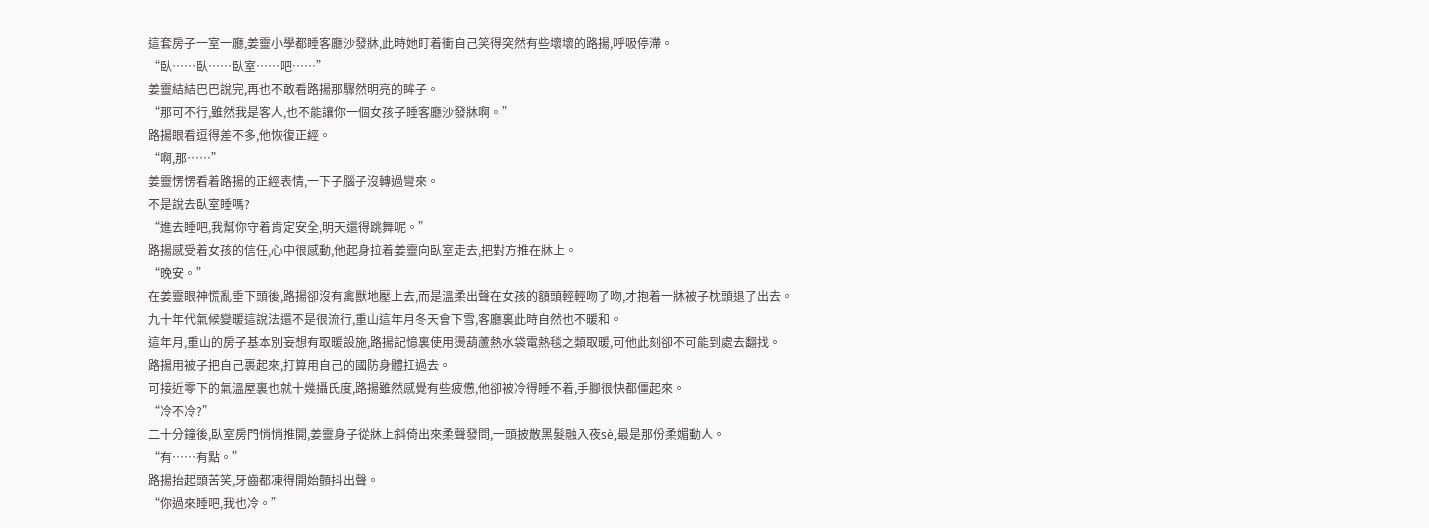這套房子一室一廳,姜靈小學都睡客廳沙發牀,此時她盯着衝自己笑得突然有些壞壞的路揚,呼吸停滯。
“臥……臥……臥室……吧……”
姜靈結結巴巴說完,再也不敢看路揚那驟然明亮的眸子。
“那可不行,雖然我是客人,也不能讓你一個女孩子睡客廳沙發牀啊。”
路揚眼看逗得差不多,他恢復正經。
“啊,那……”
姜靈愣愣看着路揚的正經表情,一下子腦子沒轉過彎來。
不是說去臥室睡嗎?
“進去睡吧,我幫你守着肯定安全,明天還得跳舞呢。”
路揚感受着女孩的信任,心中很感動,他起身拉着姜靈向臥室走去,把對方推在牀上。
“晚安。”
在姜靈眼神慌亂垂下頭後,路揚卻沒有禽獸地壓上去,而是溫柔出聲在女孩的額頭輕輕吻了吻,才抱着一牀被子枕頭退了出去。
九十年代氣候變暖這說法還不是很流行,重山這年月冬天會下雪,客廳裏此時自然也不暖和。
這年月,重山的房子基本別妄想有取暖設施,路揚記憶裏使用燙葫蘆熱水袋電熱毯之類取暖,可他此刻卻不可能到處去翻找。
路揚用被子把自己裹起來,打算用自己的國防身體扛過去。
可接近零下的氣溫屋裏也就十幾攝氏度,路揚雖然感覺有些疲憊,他卻被冷得睡不着,手腳很快都僵起來。
“冷不冷?”
二十分鐘後,臥室房門悄悄推開,姜靈身子從牀上斜倚出來柔聲發問,一頭披散黑髮融入夜sè,最是那份柔媚動人。
“有……有點。”
路揚抬起頭苦笑,牙齒都凍得開始顫抖出聲。
“你過來睡吧,我也冷。”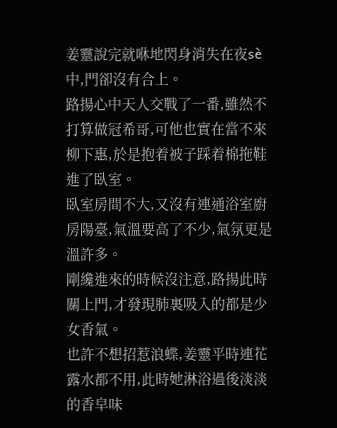姜靈說完就咻地閃身消失在夜sè中,門卻沒有合上。
路揚心中天人交戰了一番,雖然不打算做冠希哥,可他也實在當不來柳下惠,於是抱着被子踩着棉拖鞋進了臥室。
臥室房間不大,又沒有連通浴室廚房陽臺,氣溫要高了不少,氣氛更是溫許多。
剛纔進來的時候沒注意,路揚此時關上門,才發現肺裏吸入的都是少女香氣。
也許不想招惹浪蝶,姜靈平時連花露水都不用,此時她淋浴過後淡淡的香皁味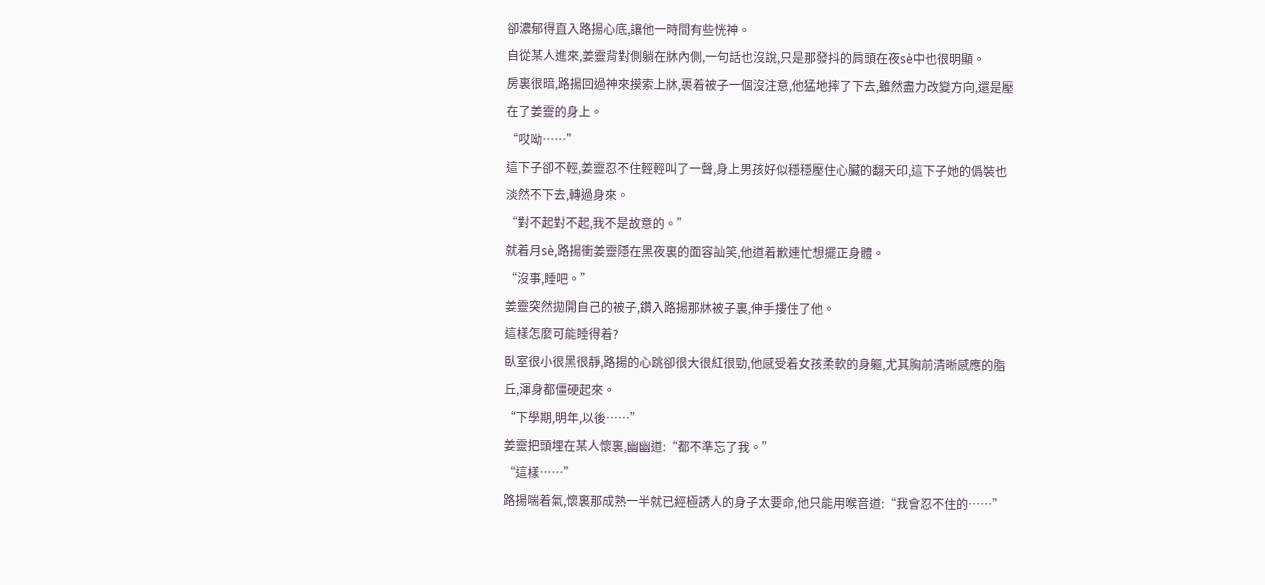卻濃郁得直入路揚心底,讓他一時間有些恍神。
自從某人進來,姜靈背對側躺在牀內側,一句話也沒說,只是那發抖的肩頭在夜sè中也很明顯。
房裏很暗,路揚回過神來摸索上牀,裹着被子一個沒注意,他猛地摔了下去,雖然盡力改變方向,還是壓在了姜靈的身上。
“哎呦……”
這下子卻不輕,姜靈忍不住輕輕叫了一聲,身上男孩好似穩穩壓住心臟的翻天印,這下子她的僞裝也淡然不下去,轉過身來。
“對不起對不起,我不是故意的。”
就着月sè,路揚衝姜靈隱在黑夜裏的面容訕笑,他道着歉連忙想擺正身體。
“沒事,睡吧。”
姜靈突然拋開自己的被子,鑽入路揚那牀被子裏,伸手摟住了他。
這樣怎麼可能睡得着?
臥室很小很黑很靜,路揚的心跳卻很大很紅很勁,他感受着女孩柔軟的身軀,尤其胸前清晰感應的脂丘,渾身都僵硬起來。
“下學期,明年,以後……”
姜靈把頭埋在某人懷裏,幽幽道:“都不準忘了我。”
“這樣……”
路揚喘着氣,懷裏那成熟一半就已經極誘人的身子太要命,他只能用喉音道:“我會忍不住的……”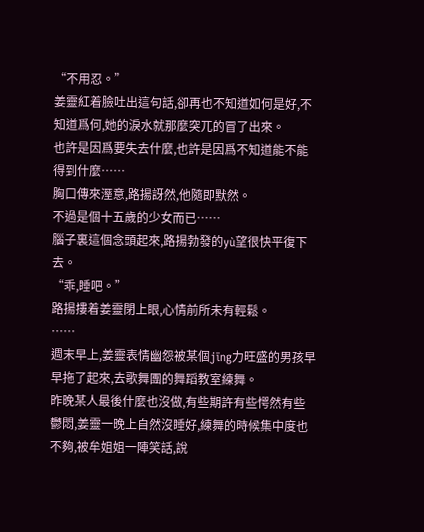“不用忍。”
姜靈紅着臉吐出這句話,卻再也不知道如何是好,不知道爲何,她的淚水就那麼突兀的冒了出來。
也許是因爲要失去什麼,也許是因爲不知道能不能得到什麼……
胸口傳來溼意,路揚訝然,他隨即默然。
不過是個十五歲的少女而已……
腦子裏這個念頭起來,路揚勃發的yù望很快平復下去。
“乖,睡吧。”
路揚摟着姜靈閉上眼,心情前所未有輕鬆。
……
週末早上,姜靈表情幽怨被某個jīng力旺盛的男孩早早拖了起來,去歌舞團的舞蹈教室練舞。
昨晚某人最後什麼也沒做,有些期許有些愕然有些鬱悶,姜靈一晚上自然沒睡好,練舞的時候集中度也不夠,被牟姐姐一陣笑話,說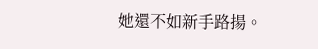她還不如新手路揚。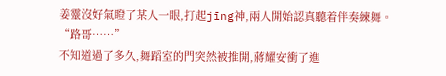姜靈沒好氣瞪了某人一眼,打起jīng神,兩人開始認真聽着伴奏練舞。
“路哥……”
不知道過了多久,舞蹈室的門突然被推開,蔣耀安衝了進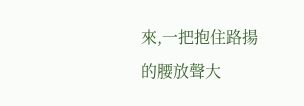來,一把抱住路揚的腰放聲大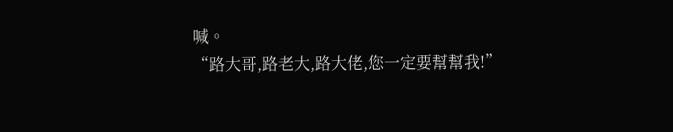喊。
“路大哥,路老大,路大佬,您一定要幫幫我!”